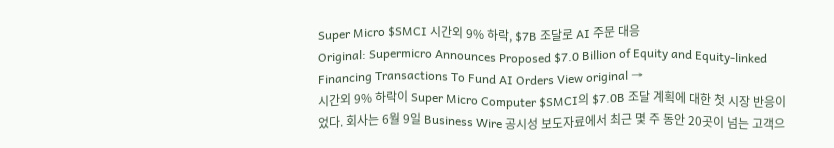Super Micro $SMCI 시간외 9% 하락, $7B 조달로 AI 주문 대응
Original: Supermicro Announces Proposed $7.0 Billion of Equity and Equity-linked Financing Transactions To Fund AI Orders View original →
시간외 9% 하락이 Super Micro Computer $SMCI의 $7.0B 조달 계획에 대한 첫 시장 반응이었다. 회사는 6월 9일 Business Wire 공시성 보도자료에서 최근 몇 주 동안 20곳이 넘는 고객으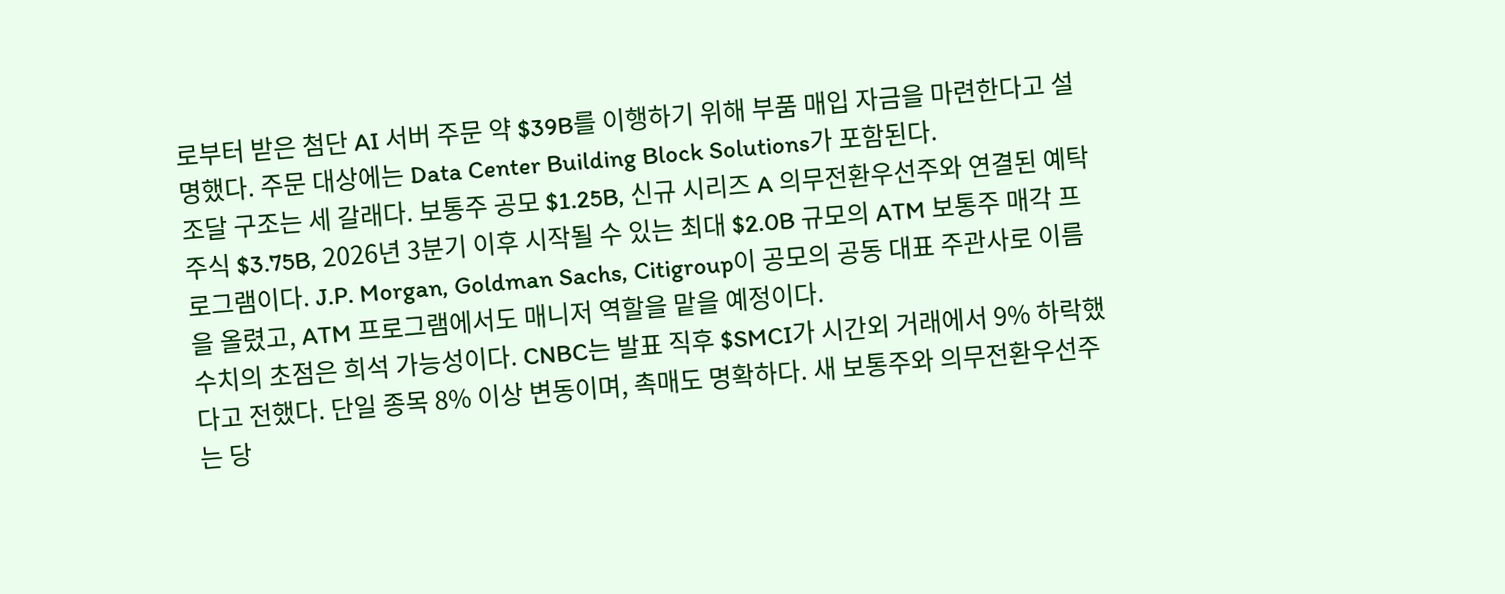로부터 받은 첨단 AI 서버 주문 약 $39B를 이행하기 위해 부품 매입 자금을 마련한다고 설명했다. 주문 대상에는 Data Center Building Block Solutions가 포함된다.
조달 구조는 세 갈래다. 보통주 공모 $1.25B, 신규 시리즈 A 의무전환우선주와 연결된 예탁주식 $3.75B, 2026년 3분기 이후 시작될 수 있는 최대 $2.0B 규모의 ATM 보통주 매각 프로그램이다. J.P. Morgan, Goldman Sachs, Citigroup이 공모의 공동 대표 주관사로 이름을 올렸고, ATM 프로그램에서도 매니저 역할을 맡을 예정이다.
수치의 초점은 희석 가능성이다. CNBC는 발표 직후 $SMCI가 시간외 거래에서 9% 하락했다고 전했다. 단일 종목 8% 이상 변동이며, 촉매도 명확하다. 새 보통주와 의무전환우선주는 당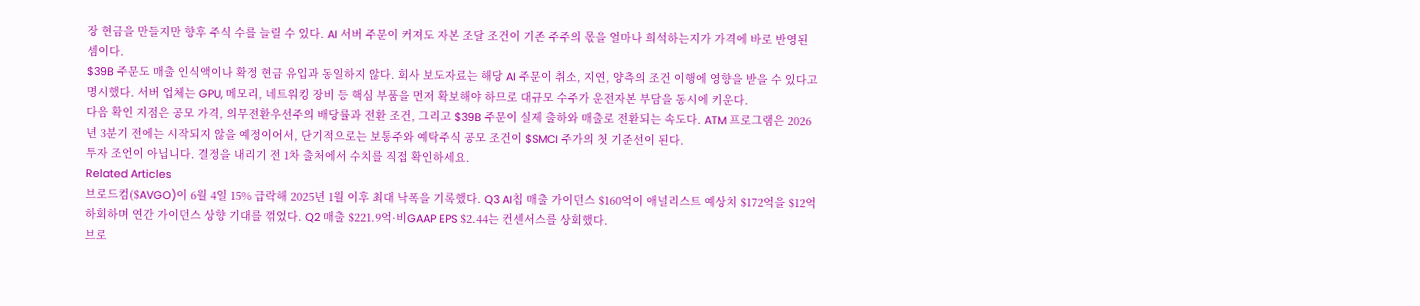장 현금을 만들지만 향후 주식 수를 늘릴 수 있다. AI 서버 주문이 커져도 자본 조달 조건이 기존 주주의 몫을 얼마나 희석하는지가 가격에 바로 반영된 셈이다.
$39B 주문도 매출 인식액이나 확정 현금 유입과 동일하지 않다. 회사 보도자료는 해당 AI 주문이 취소, 지연, 양측의 조건 이행에 영향을 받을 수 있다고 명시했다. 서버 업체는 GPU, 메모리, 네트워킹 장비 등 핵심 부품을 먼저 확보해야 하므로 대규모 수주가 운전자본 부담을 동시에 키운다.
다음 확인 지점은 공모 가격, 의무전환우선주의 배당률과 전환 조건, 그리고 $39B 주문이 실제 출하와 매출로 전환되는 속도다. ATM 프로그램은 2026년 3분기 전에는 시작되지 않을 예정이어서, 단기적으로는 보통주와 예탁주식 공모 조건이 $SMCI 주가의 첫 기준선이 된다.
투자 조언이 아닙니다. 결정을 내리기 전 1차 출처에서 수치를 직접 확인하세요.
Related Articles
브로드컴($AVGO)이 6월 4일 15% 급락해 2025년 1월 이후 최대 낙폭을 기록했다. Q3 AI칩 매출 가이던스 $160억이 애널리스트 예상치 $172억을 $12억 하회하며 연간 가이던스 상향 기대를 꺾었다. Q2 매출 $221.9억·비GAAP EPS $2.44는 컨센서스를 상회했다.
브로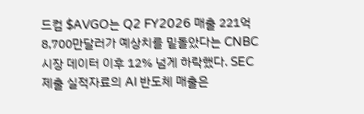드컴 $AVGO는 Q2 FY2026 매출 221억8,700만달러가 예상치를 밑돌았다는 CNBC 시장 데이터 이후 12% 넘게 하락했다. SEC 제출 실적자료의 AI 반도체 매출은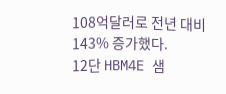108억달러로 전년 대비 143% 증가했다.
12단 HBM4E 샘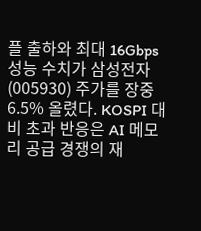플 출하와 최대 16Gbps 성능 수치가 삼성전자(005930) 주가를 장중 6.5% 올렸다. KOSPI 대비 초과 반응은 AI 메모리 공급 경쟁의 재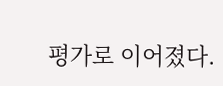평가로 이어졌다.